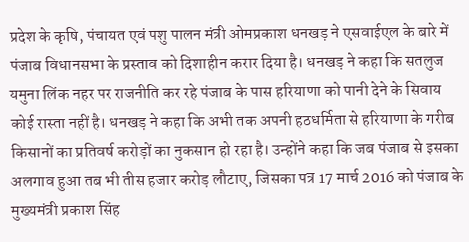प्रदेश के कृषि, पंचायत एवं पशु पालन मंत्री ओमप्रकाश धनखड़ ने एसवाईएल के बारे में पंजाब विधानसभा के प्रस्ताव को दिशाहीन करार दिया है। धनखड़ ने कहा कि सतलुज यमुना लिंक नहर पर राजनीति कर रहे पंजाब के पास हरियाणा को पानी देने के सिवाय कोई रास्ता नहीं है। धनखड़ ने कहा कि अभी तक अपनी हठधर्मिता से हरियाणा के गरीब किसानों का प्रतिवर्ष करोड़ों का नुकसान हो रहा है। उन्होंने कहा कि जब पंजाब से इसका अलगाव हुआ तब भी तीस हजार करोड़ लौटाए, जिसका पत्र 17 मार्च 2016 को पंजाब के मुख्यमंत्री प्रकाश सिंह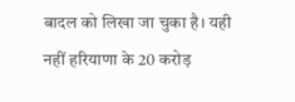बादल को लिखा जा चुका है। यही नहीं हरियाणा के 20 करोड़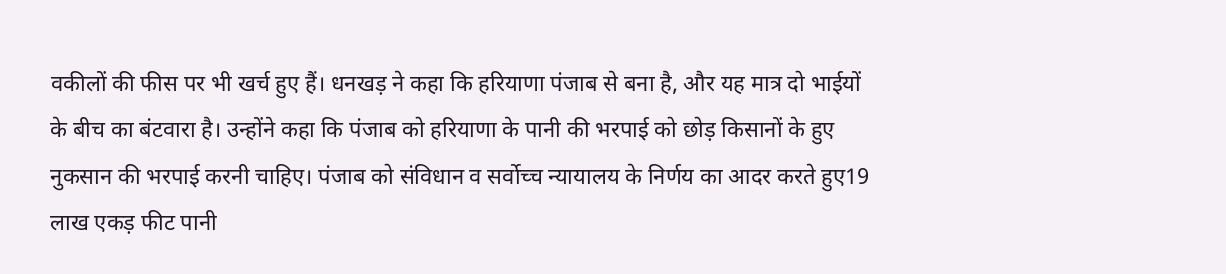वकीलों की फीस पर भी खर्च हुए हैं। धनखड़ ने कहा कि हरियाणा पंजाब से बना है, और यह मात्र दो भाईयों के बीच का बंटवारा है। उन्होंने कहा कि पंजाब को हरियाणा के पानी की भरपाई को छोड़ किसानों के हुए नुकसान की भरपाई करनी चाहिए। पंजाब को संविधान व सर्वोच्च न्यायालय के निर्णय का आदर करते हुए19 लाख एकड़ फीट पानी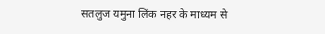सतलुज यमुना लिंक नहर के माध्यम से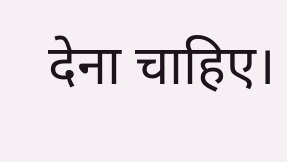देना चाहिए।